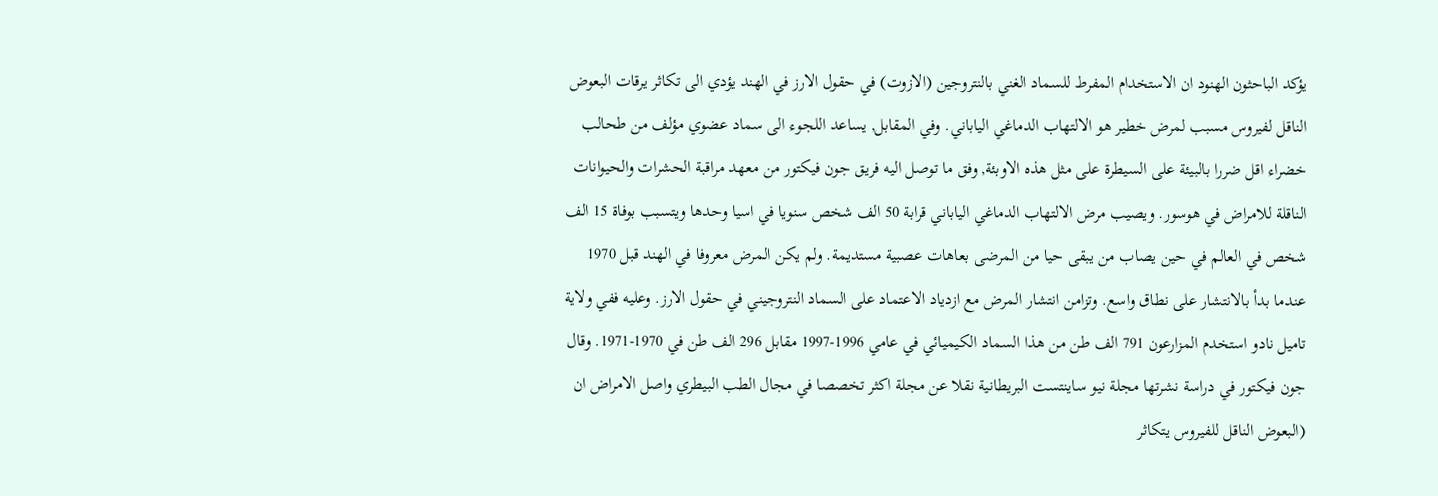يؤكد الباحثون الهنود ان الاستخدام المفرط للسماد الغني بالنتروجين (الازوت) في حقول الارز في الهند يؤدي الى تكاثر يرقات البعوض الناقل لفيروس مسبب لمرض خطير هو الالتهاب الدماغي الياباني. وفي المقابل, يساعد اللجوء الى سماد عضوي مؤلف من طحالب خضراء اقل ضررا بالبيئة على السيطرة على مثل هذه الاوبئة, وفق ما توصل اليه فريق جون فيكتور من معهد مراقبة الحشرات والحيوانات الناقلة للامراض في هوسور. ويصيب مرض الالتهاب الدماغي الياباني قرابة 50 الف شخص سنويا في اسيا وحدها ويتسبب بوفاة 15 الف شخص في العالم في حين يصاب من يبقى حيا من المرضى بعاهات عصبية مستديمة. ولم يكن المرض معروفا في الهند قبل 1970 عندما بدأ بالانتشار على نطاق واسع. وتزامن انتشار المرض مع ازدياد الاعتماد على السماد النتروجيني في حقول الارز. وعليه ففي ولاية تاميل نادو استخدم المزارعون 791 الف طن من هذا السماد الكيميائي في عامي 1996-1997 مقابل 296 الف طن في 1970-1971. وقال جون فيكتور في دراسة نشرتها مجلة نيو ساينتست البريطانية نقلا عن مجلة اكثر تخصصا في مجال الطب البيطري واصل الامراض ان (البعوض الناقل للفيروس يتكاثر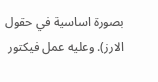بصورة اساسية في حقول الارز). وعليه عمل فيكتور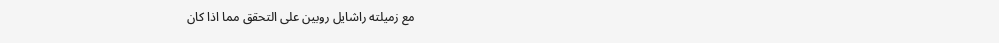مع زميلته راشايل روبين على التحقق مما اذا كان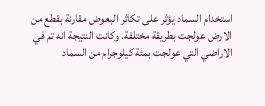استخدام السماد يؤثر على تكاثر البعوض مقارنة بقطع من الارض عولجت بطريقة مختلفة. وكانت النتيجة انه تم في الاراضي التي عولجت بمئة كيلوجرام من السماد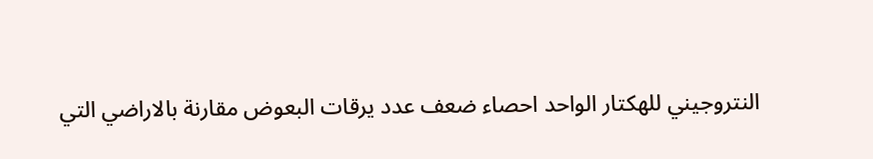النتروجيني للهكتار الواحد احصاء ضعف عدد يرقات البعوض مقارنة بالاراضي التي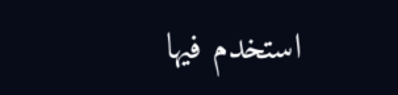استخدم فيها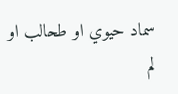سماد حيوي او طحالب او لم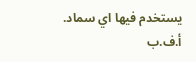يستخدم فيها اي سماد. أ.ف.ب